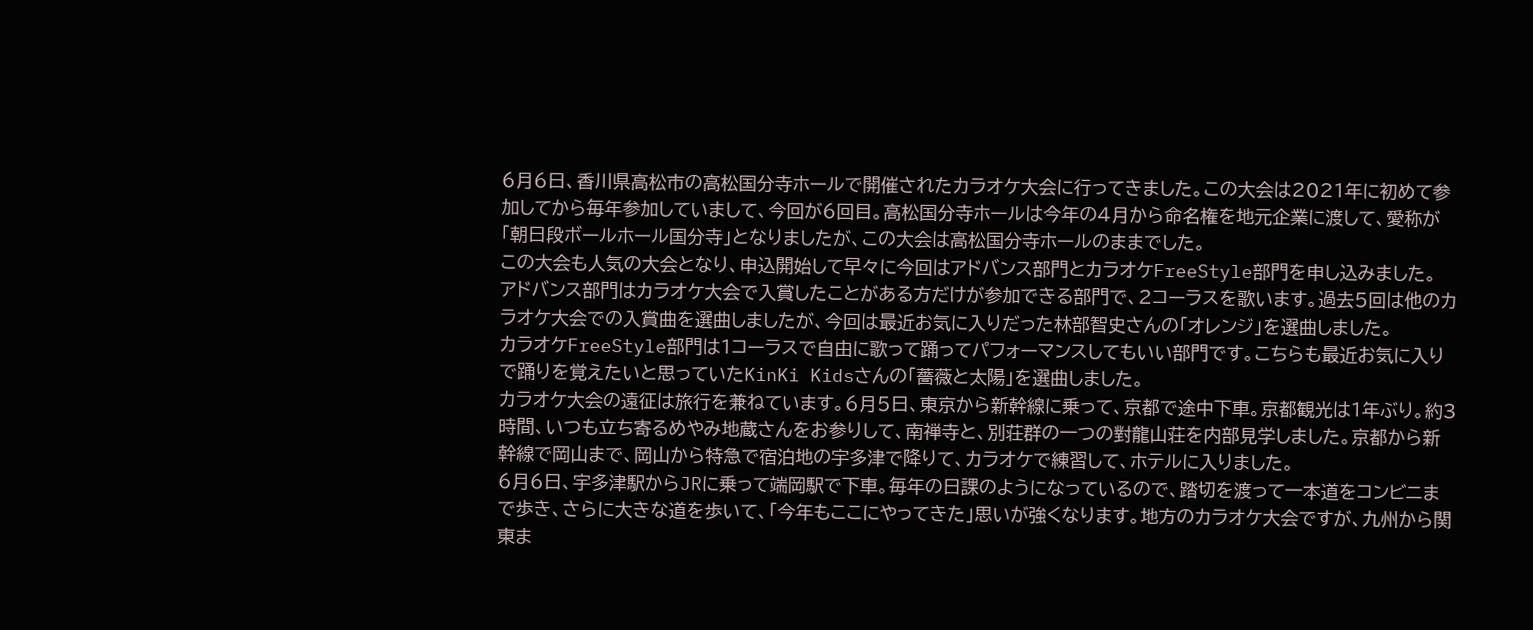6月6日、香川県高松市の高松国分寺ホールで開催されたカラオケ大会に行ってきました。この大会は2021年に初めて参加してから毎年参加していまして、今回が6回目。高松国分寺ホールは今年の4月から命名権を地元企業に渡して、愛称が「朝日段ボールホール国分寺」となりましたが、この大会は高松国分寺ホールのままでした。
この大会も人気の大会となり、申込開始して早々に今回はアドバンス部門とカラオケFreeStyle部門を申し込みました。
アドバンス部門はカラオケ大会で入賞したことがある方だけが参加できる部門で、2コーラスを歌います。過去5回は他のカラオケ大会での入賞曲を選曲しましたが、今回は最近お気に入りだった林部智史さんの「オレンジ」を選曲しました。
カラオケFreeStyle部門は1コーラスで自由に歌って踊ってパフォーマンスしてもいい部門です。こちらも最近お気に入りで踊りを覚えたいと思っていたKinKi Kidsさんの「薔薇と太陽」を選曲しました。
カラオケ大会の遠征は旅行を兼ねています。6月5日、東京から新幹線に乗って、京都で途中下車。京都観光は1年ぶり。約3時間、いつも立ち寄るめやみ地蔵さんをお参りして、南禅寺と、別荘群の一つの對龍山荘を内部見学しました。京都から新幹線で岡山まで、岡山から特急で宿泊地の宇多津で降りて、カラオケで練習して、ホテルに入りました。
6月6日、宇多津駅からJRに乗って端岡駅で下車。毎年の日課のようになっているので、踏切を渡って一本道をコンビニまで歩き、さらに大きな道を歩いて、「今年もここにやってきた」思いが強くなります。地方のカラオケ大会ですが、九州から関東ま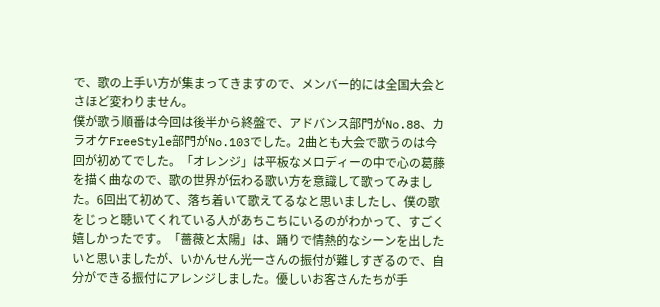で、歌の上手い方が集まってきますので、メンバー的には全国大会とさほど変わりません。
僕が歌う順番は今回は後半から終盤で、アドバンス部門がNo.88、カラオケFreeStyle部門がNo.103でした。2曲とも大会で歌うのは今回が初めてでした。「オレンジ」は平板なメロディーの中で心の葛藤を描く曲なので、歌の世界が伝わる歌い方を意識して歌ってみました。6回出て初めて、落ち着いて歌えてるなと思いましたし、僕の歌をじっと聴いてくれている人があちこちにいるのがわかって、すごく嬉しかったです。「薔薇と太陽」は、踊りで情熱的なシーンを出したいと思いましたが、いかんせん光一さんの振付が難しすぎるので、自分ができる振付にアレンジしました。優しいお客さんたちが手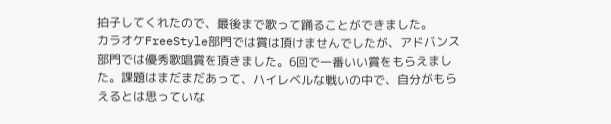拍子してくれたので、最後まで歌って踊ることができました。
カラオケFreeStyle部門では賞は頂けませんでしたが、アドバンス部門では優秀歌唱賞を頂きました。6回で一番いい賞をもらえました。課題はまだまだあって、ハイレベルな戦いの中で、自分がもらえるとは思っていな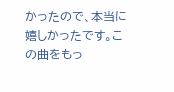かったので、本当に嬉しかったです。この曲をもっ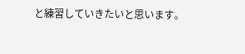と練習していきたいと思います。